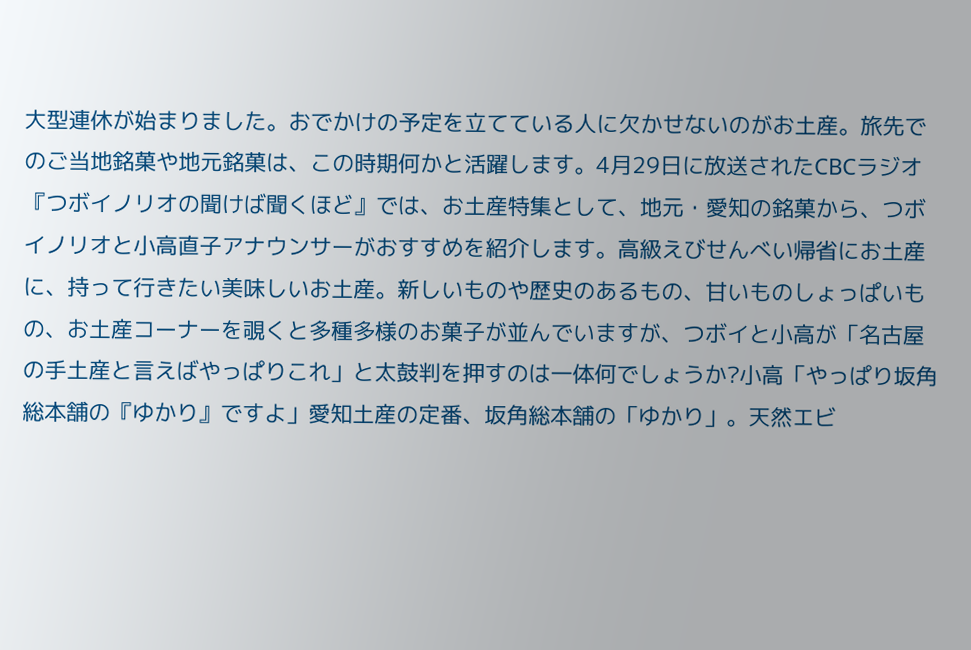大型連休が始まりました。おでかけの予定を立てている人に欠かせないのがお土産。旅先でのご当地銘菓や地元銘菓は、この時期何かと活躍します。4月29日に放送されたCBCラジオ『つボイノリオの聞けば聞くほど』では、お土産特集として、地元・愛知の銘菓から、つボイノリオと小高直子アナウンサーがおすすめを紹介します。高級えびせんべい帰省にお土産に、持って行きたい美味しいお土産。新しいものや歴史のあるもの、甘いものしょっぱいもの、お土産コーナーを覗くと多種多様のお菓子が並んでいますが、つボイと小高が「名古屋の手土産と言えばやっぱりこれ」と太鼓判を押すのは一体何でしょうか?小高「やっぱり坂角総本舗の『ゆかり』ですよ」愛知土産の定番、坂角総本舗の「ゆかり」。天然エビ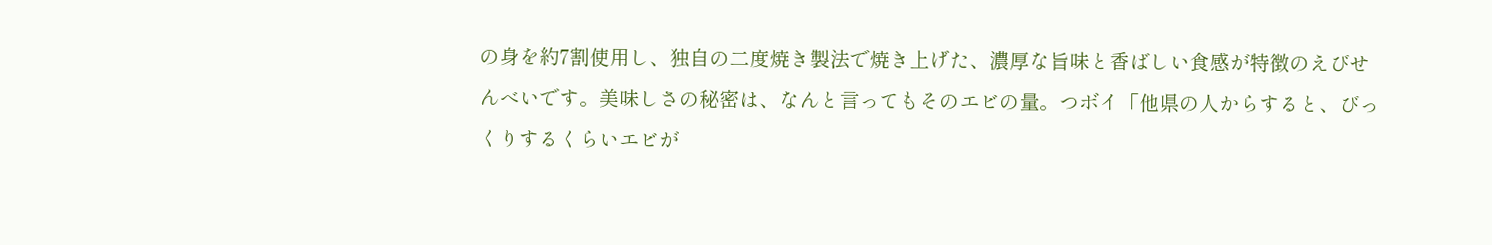の身を約7割使用し、独自の二度焼き製法で焼き上げた、濃厚な旨味と香ばしい食感が特徴のえびせんべいです。美味しさの秘密は、なんと言ってもそのエビの量。つボイ「他県の人からすると、びっくりするくらいエビが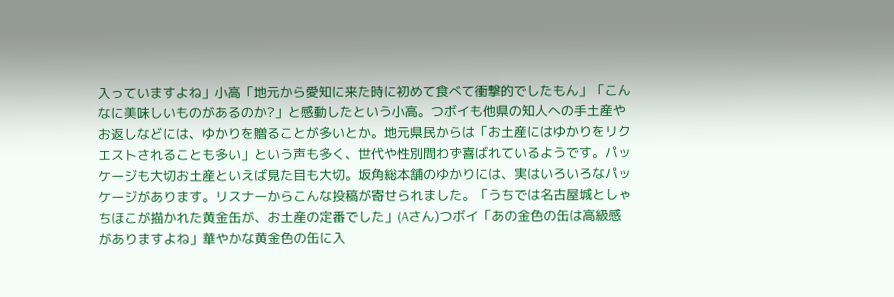入っていますよね」小高「地元から愛知に来た時に初めて食べて衝撃的でしたもん」「こんなに美味しいものがあるのか?」と感動したという小高。つボイも他県の知人への手土産やお返しなどには、ゆかりを贈ることが多いとか。地元県民からは「お土産にはゆかりをリクエストされることも多い」という声も多く、世代や性別問わず喜ばれているようです。パッケージも大切お土産といえば見た目も大切。坂角総本舗のゆかりには、実はいろいろなパッケージがあります。リスナーからこんな投稿が寄せられました。「うちでは名古屋城としゃちほこが描かれた黄金缶が、お土産の定番でした」(Aさん)つボイ「あの金色の缶は高級感がありますよね」華やかな黄金色の缶に入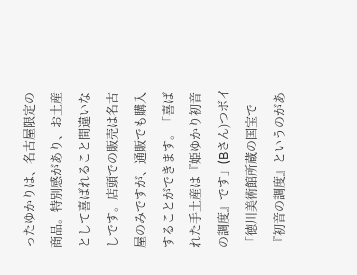ったゆかりは、名古屋限定の商品。特別感があり、お土産として喜ばれること間違いなしです。店頭での販売は名古屋のみですが、通販でも購入することができます。「喜ばれた手土産は『姫ゆかり初音の調度』です」(Bさん)つボイ「徳川美術館所蔵の国宝で『初音の調度』というのがあ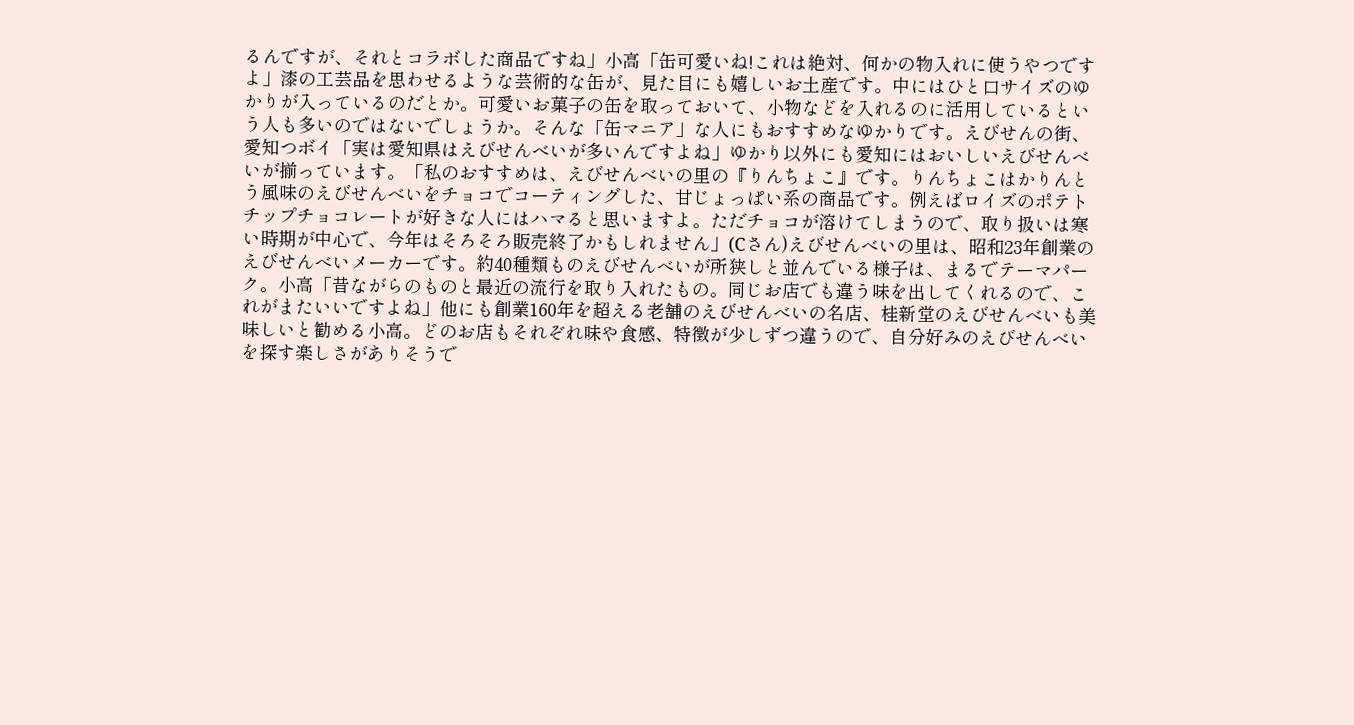るんですが、それとコラボした商品ですね」小高「缶可愛いね!これは絶対、何かの物入れに使うやつですよ」漆の工芸品を思わせるような芸術的な缶が、見た目にも嬉しいお土産です。中にはひと口サイズのゆかりが入っているのだとか。可愛いお菓子の缶を取っておいて、小物などを入れるのに活用しているという人も多いのではないでしょうか。そんな「缶マニア」な人にもおすすめなゆかりです。えびせんの街、愛知つボイ「実は愛知県はえびせんべいが多いんですよね」ゆかり以外にも愛知にはおいしいえびせんべいが揃っています。「私のおすすめは、えびせんべいの里の『りんちょこ』です。りんちょこはかりんとう風味のえびせんべいをチョコでコーティングした、甘じょっぱい系の商品です。例えばロイズのポテトチップチョコレートが好きな人にはハマると思いますよ。ただチョコが溶けてしまうので、取り扱いは寒い時期が中心で、今年はそろそろ販売終了かもしれません」(Cさん)えびせんべいの里は、昭和23年創業のえびせんべいメーカーです。約40種類ものえびせんべいが所狭しと並んでいる様子は、まるでテーマパーク。小高「昔ながらのものと最近の流行を取り入れたもの。同じお店でも違う味を出してくれるので、これがまたいいですよね」他にも創業160年を超える老舗のえびせんべいの名店、桂新堂のえびせんべいも美味しいと勧める小高。どのお店もそれぞれ味や食感、特徴が少しずつ違うので、自分好みのえびせんべいを探す楽しさがありそうで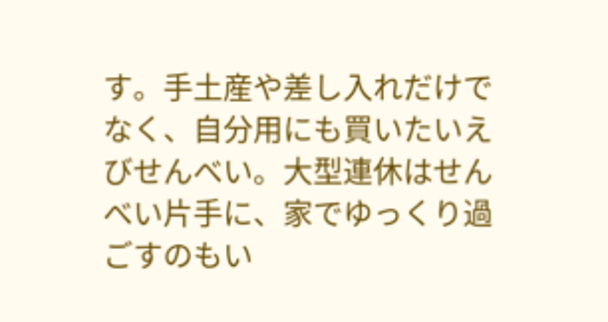す。手土産や差し入れだけでなく、自分用にも買いたいえびせんべい。大型連休はせんべい片手に、家でゆっくり過ごすのもい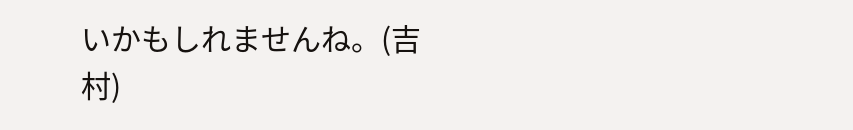いかもしれませんね。(吉村)